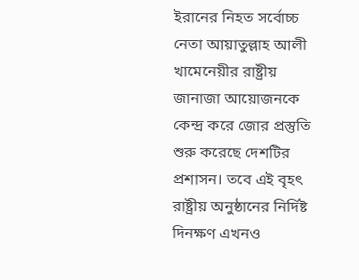ইরানের নিহত সর্বোচ্চ নেতা আয়াতুল্লাহ আলী খামেনেয়ীর রাষ্ট্রীয় জানাজা আয়োজনকে কেন্দ্র করে জোর প্রস্তুতি শুরু করেছে দেশটির প্রশাসন। তবে এই বৃহৎ রাষ্ট্রীয় অনুষ্ঠানের নির্দিষ্ট দিনক্ষণ এখনও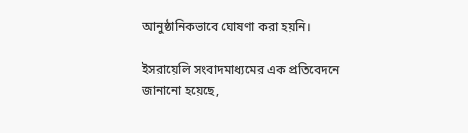আনুষ্ঠানিকভাবে ঘোষণা করা হয়নি।

ইসরায়েলি সংবাদমাধ্যমের এক প্রতিবেদনে জানানো হয়েছে,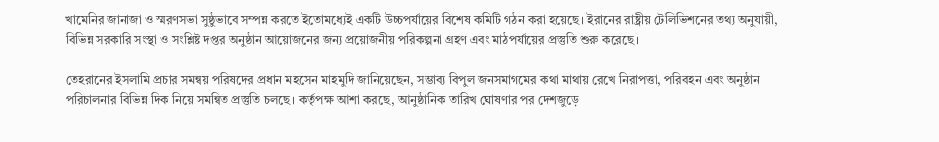খামেনির জানাজা ও স্মরণসভা সুষ্ঠুভাবে সম্পন্ন করতে ইতোমধ্যেই একটি উচ্চপর্যায়ের বিশেষ কমিটি গঠন করা হয়েছে। ইরানের রাষ্ট্রীয় টেলিভিশনের তথ্য অনুযায়ী, বিভিন্ন সরকারি সংস্থা ও সংশ্লিষ্ট দপ্তর অনুষ্ঠান আয়োজনের জন্য প্রয়োজনীয় পরিকল্পনা গ্রহণ এবং মাঠপর্যায়ের প্রস্তুতি শুরু করেছে।

তেহরানের ইসলামি প্রচার সমন্বয় পরিষদের প্রধান মহসেন মাহমুদি জানিয়েছেন, সম্ভাব্য বিপুল জনসমাগমের কথা মাথায় রেখে নিরাপত্তা, পরিবহন এবং অনুষ্ঠান পরিচালনার বিভিন্ন দিক নিয়ে সমন্বিত প্রস্তুতি চলছে। কর্তৃপক্ষ আশা করছে, আনুষ্ঠানিক তারিখ ঘোষণার পর দেশজুড়ে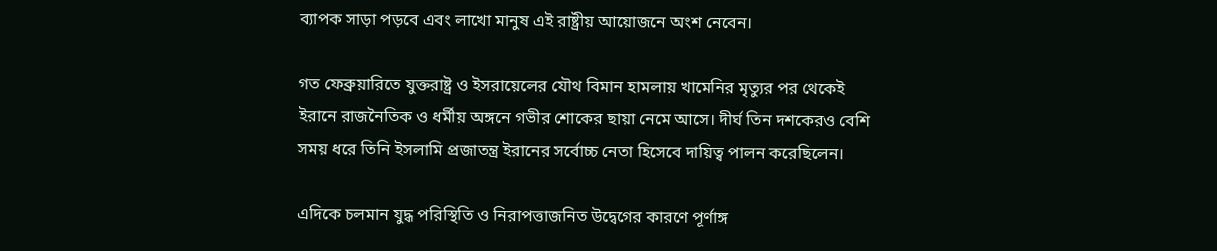ব্যাপক সাড়া পড়বে এবং লাখো মানুষ এই রাষ্ট্রীয় আয়োজনে অংশ নেবেন।

গত ফেব্রুয়ারিতে যুক্তরাষ্ট্র ও ইসরায়েলের যৌথ বিমান হামলায় খামেনির মৃত্যুর পর থেকেই ইরানে রাজনৈতিক ও ধর্মীয় অঙ্গনে গভীর শোকের ছায়া নেমে আসে। দীর্ঘ তিন দশকেরও বেশি সময় ধরে তিনি ইসলামি প্রজাতন্ত্র ইরানের সর্বোচ্চ নেতা হিসেবে দায়িত্ব পালন করেছিলেন।

এদিকে চলমান যুদ্ধ পরিস্থিতি ও নিরাপত্তাজনিত উদ্বেগের কারণে পূর্ণাঙ্গ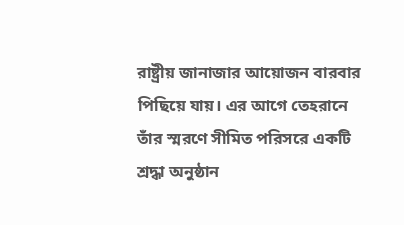রাষ্ট্রীয় জানাজার আয়োজন বারবার পিছিয়ে যায়। এর আগে তেহরানে তাঁর স্মরণে সীমিত পরিসরে একটি শ্রদ্ধা অনুষ্ঠান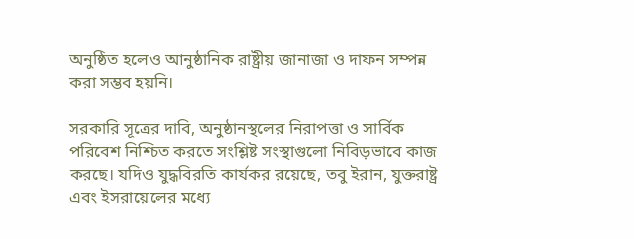অনুষ্ঠিত হলেও আনুষ্ঠানিক রাষ্ট্রীয় জানাজা ও দাফন সম্পন্ন করা সম্ভব হয়নি।

সরকারি সূত্রের দাবি, অনুষ্ঠানস্থলের নিরাপত্তা ও সার্বিক পরিবেশ নিশ্চিত করতে সংশ্লিষ্ট সংস্থাগুলো নিবিড়ভাবে কাজ করছে। যদিও যুদ্ধবিরতি কার্যকর রয়েছে, তবু ইরান, যুক্তরাষ্ট্র এবং ইসরায়েলের মধ্যে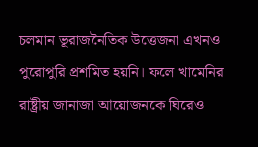চলমান ভূরাজনৈতিক উত্তেজনা এখনও পুরোপুরি প্রশমিত হয়নি। ফলে খামেনির রাষ্ট্রীয় জানাজা আয়োজনকে ঘিরেও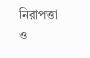নিরাপত্তা ও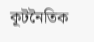কূটনৈতিক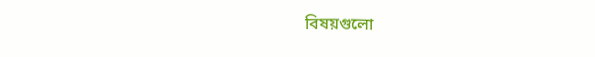বিষয়গুলো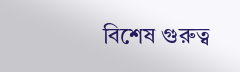বিশেষ গুরুত্ব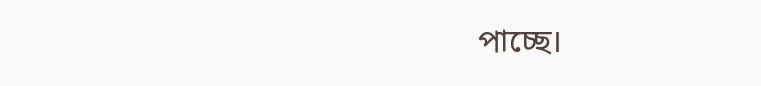পাচ্ছে।